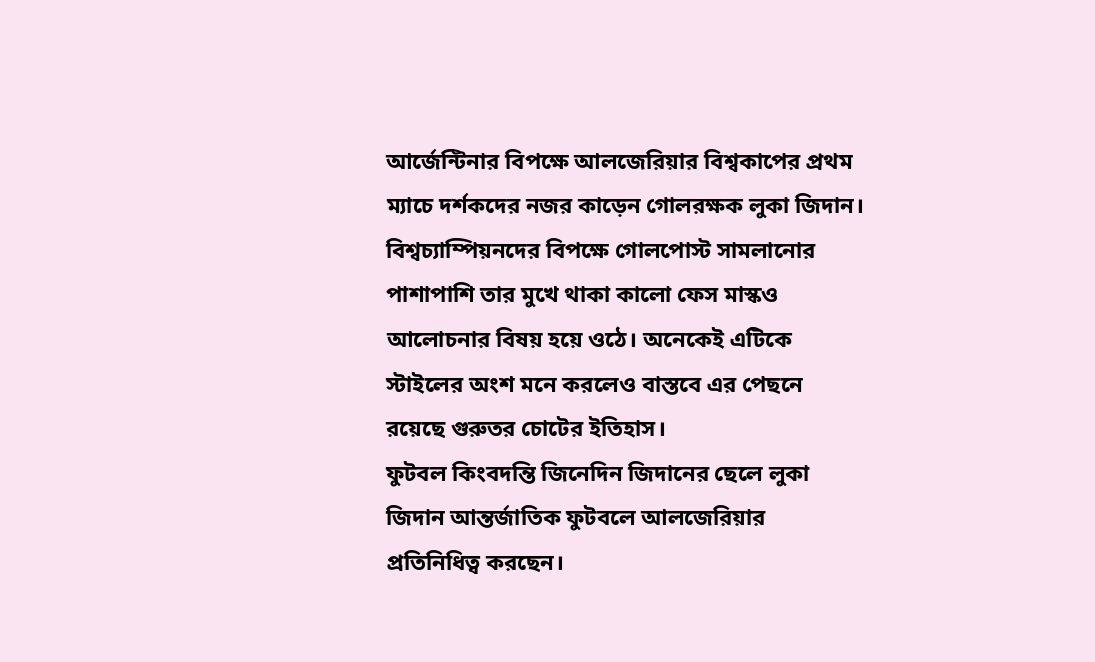আর্জেন্টিনার বিপক্ষে আলজেরিয়ার বিশ্বকাপের প্রথম ম্যাচে দর্শকদের নজর কাড়েন গোলরক্ষক লুকা জিদান। বিশ্বচ্যাম্পিয়নদের বিপক্ষে গোলপোস্ট সামলানোর পাশাপাশি তার মুখে থাকা কালো ফেস মাস্কও আলোচনার বিষয় হয়ে ওঠে। অনেকেই এটিকে স্টাইলের অংশ মনে করলেও বাস্তবে এর পেছনে রয়েছে গুরুতর চোটের ইতিহাস।
ফুটবল কিংবদন্তি জিনেদিন জিদানের ছেলে লুকা জিদান আন্তর্জাতিক ফুটবলে আলজেরিয়ার প্রতিনিধিত্ব করছেন।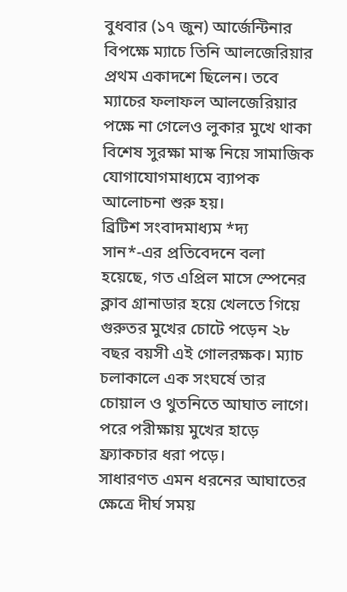বুধবার (১৭ জুন) আর্জেন্টিনার বিপক্ষে ম্যাচে তিনি আলজেরিয়ার প্রথম একাদশে ছিলেন। তবে ম্যাচের ফলাফল আলজেরিয়ার পক্ষে না গেলেও লুকার মুখে থাকা বিশেষ সুরক্ষা মাস্ক নিয়ে সামাজিক যোগাযোগমাধ্যমে ব্যাপক আলোচনা শুরু হয়।
ব্রিটিশ সংবাদমাধ্যম *দ্য সান*-এর প্রতিবেদনে বলা হয়েছে, গত এপ্রিল মাসে স্পেনের ক্লাব গ্রানাডার হয়ে খেলতে গিয়ে গুরুতর মুখের চোটে পড়েন ২৮ বছর বয়সী এই গোলরক্ষক। ম্যাচ চলাকালে এক সংঘর্ষে তার চোয়াল ও থুতনিতে আঘাত লাগে। পরে পরীক্ষায় মুখের হাড়ে ফ্র্যাকচার ধরা পড়ে।
সাধারণত এমন ধরনের আঘাতের ক্ষেত্রে দীর্ঘ সময়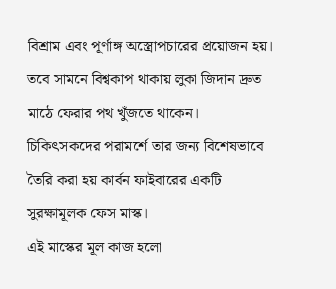বিশ্রাম এবং পূর্ণাঙ্গ অস্ত্রোপচারের প্রয়োজন হয়। তবে সামনে বিশ্বকাপ থাকায় লুকা জিদান দ্রুত মাঠে ফেরার পথ খুঁজতে থাকেন। চিকিৎসকদের পরামর্শে তার জন্য বিশেষভাবে তৈরি করা হয় কার্বন ফাইবারের একটি সুরক্ষামূলক ফেস মাস্ক।
এই মাস্কের মূল কাজ হলো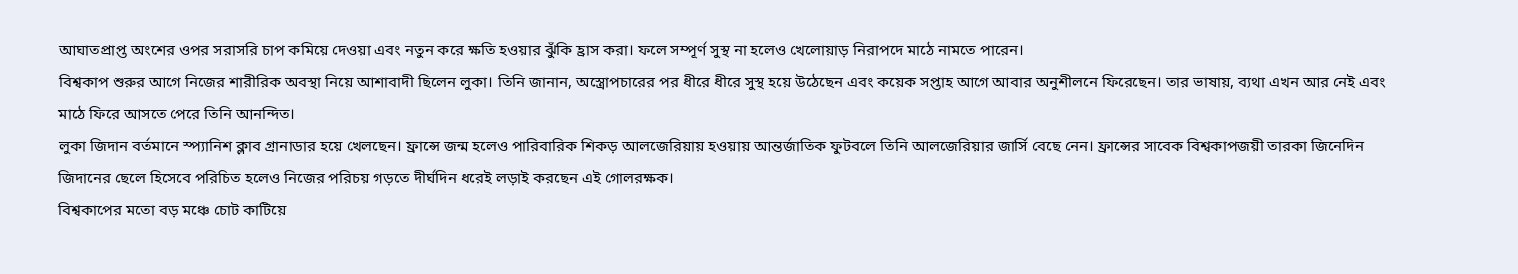আঘাতপ্রাপ্ত অংশের ওপর সরাসরি চাপ কমিয়ে দেওয়া এবং নতুন করে ক্ষতি হওয়ার ঝুঁকি হ্রাস করা। ফলে সম্পূর্ণ সুস্থ না হলেও খেলোয়াড় নিরাপদে মাঠে নামতে পারেন।
বিশ্বকাপ শুরুর আগে নিজের শারীরিক অবস্থা নিয়ে আশাবাদী ছিলেন লুকা। তিনি জানান, অস্ত্রোপচারের পর ধীরে ধীরে সুস্থ হয়ে উঠেছেন এবং কয়েক সপ্তাহ আগে আবার অনুশীলনে ফিরেছেন। তার ভাষায়, ব্যথা এখন আর নেই এবং মাঠে ফিরে আসতে পেরে তিনি আনন্দিত।
লুকা জিদান বর্তমানে স্প্যানিশ ক্লাব গ্রানাডার হয়ে খেলছেন। ফ্রান্সে জন্ম হলেও পারিবারিক শিকড় আলজেরিয়ায় হওয়ায় আন্তর্জাতিক ফুটবলে তিনি আলজেরিয়ার জার্সি বেছে নেন। ফ্রান্সের সাবেক বিশ্বকাপজয়ী তারকা জিনেদিন জিদানের ছেলে হিসেবে পরিচিত হলেও নিজের পরিচয় গড়তে দীর্ঘদিন ধরেই লড়াই করছেন এই গোলরক্ষক।
বিশ্বকাপের মতো বড় মঞ্চে চোট কাটিয়ে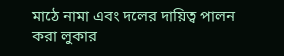মাঠে নামা এবং দলের দায়িত্ব পালন করা লুকার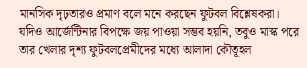মানসিক দৃঢ়তারও প্রমাণ বলে মনে করছেন ফুটবল বিশ্লেষকরা। যদিও আর্জেন্টিনার বিপক্ষে জয় পাওয়া সম্ভব হয়নি, তবুও মাস্ক পরে তার খেলার দৃশ্য ফুটবলপ্রেমীদের মধ্যে আলাদা কৌতূহল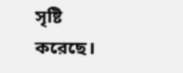সৃষ্টি করেছে।